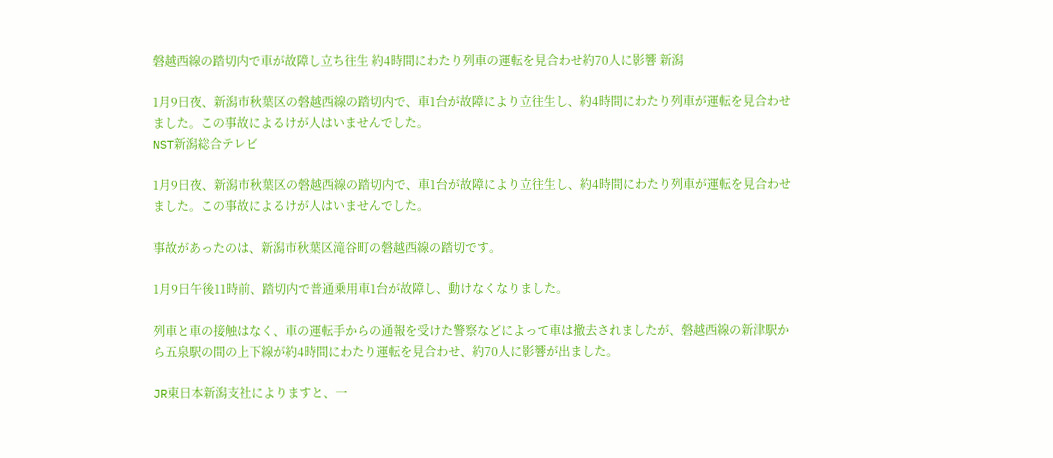磐越西線の踏切内で車が故障し立ち往生 約4時間にわたり列車の運転を見合わせ約70人に影響 新潟

1月9日夜、新潟市秋葉区の磐越西線の踏切内で、車1台が故障により立往生し、約4時間にわたり列車が運転を見合わせました。この事故によるけが人はいませんでした。
NST新潟総合テレビ

1月9日夜、新潟市秋葉区の磐越西線の踏切内で、車1台が故障により立往生し、約4時間にわたり列車が運転を見合わせました。この事故によるけが人はいませんでした。

事故があったのは、新潟市秋葉区滝谷町の磐越西線の踏切です。

1月9日午後11時前、踏切内で普通乗用車1台が故障し、動けなくなりました。

列車と車の接触はなく、車の運転手からの通報を受けた警察などによって車は撤去されましたが、磐越西線の新津駅から五泉駅の間の上下線が約4時間にわたり運転を見合わせ、約70人に影響が出ました。

JR東日本新潟支社によりますと、一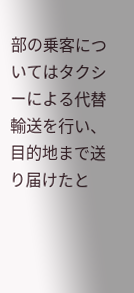部の乗客についてはタクシーによる代替輸送を行い、目的地まで送り届けたと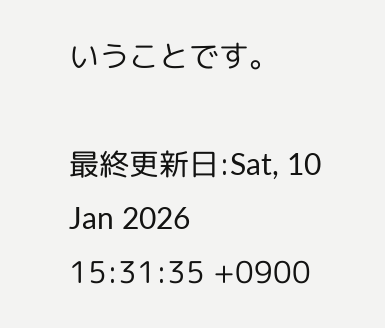いうことです。

最終更新日:Sat, 10 Jan 2026 15:31:35 +0900